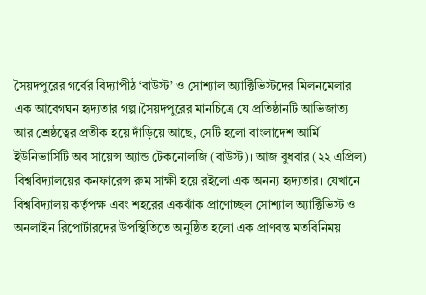সৈয়দপুরের গর্বের বিদ্যাপীঠ ‘বাউস্ট’ ও সোশ্যাল অ্যাক্টিভিস্টদের মিলনমেলার এক আবেগঘন হৃদ্যতার গল্প।সৈয়দপুরের মানচিত্রে যে প্রতিষ্ঠানটি আভিজাত্য আর শ্রেষ্ঠত্বের প্রতীক হয়ে দাঁড়িয়ে আছে, সেটি হলো বাংলাদেশ আর্মি ইউনিভার্সিটি অব সায়েন্স অ্যান্ড টেকনোলজি (বাউস্ট)। আজ বুধবার (২২ এপ্রিল) বিশ্ববিদ্যালয়ের কনফারেন্স রুম সাক্ষী হয়ে রইলো এক অনন্য হৃদ্যতার। যেখানে বিশ্ববিদ্যালয় কর্তৃপক্ষ এবং শহরের একঝাঁক প্রাণোচ্ছল সোশ্যাল অ্যাক্টিভিস্ট ও অনলাইন রিপোর্টারদের উপস্থিতিতে অনুষ্ঠিত হলো এক প্রাণবন্ত মতবিনিময়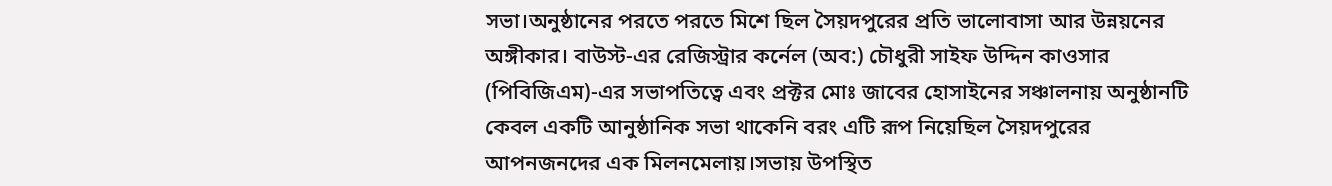সভা।অনুষ্ঠানের পরতে পরতে মিশে ছিল সৈয়দপুরের প্রতি ভালোবাসা আর উন্নয়নের অঙ্গীকার। বাউস্ট-এর রেজিস্ট্রার কর্নেল (অব:) চৌধুরী সাইফ উদ্দিন কাওসার (পিবিজিএম)-এর সভাপতিত্বে এবং প্রক্টর মোঃ জাবের হোসাইনের সঞ্চালনায় অনুষ্ঠানটি কেবল একটি আনুষ্ঠানিক সভা থাকেনি বরং এটি রূপ নিয়েছিল সৈয়দপুরের আপনজনদের এক মিলনমেলায়।সভায় উপস্থিত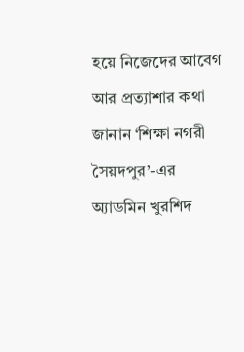হয়ে নিজেদের আবেগ আর প্রত্যাশার কথা জানান ‘শিক্ষা নগরী সৈয়দপুর’-এর অ্যাডমিন খুরশিদ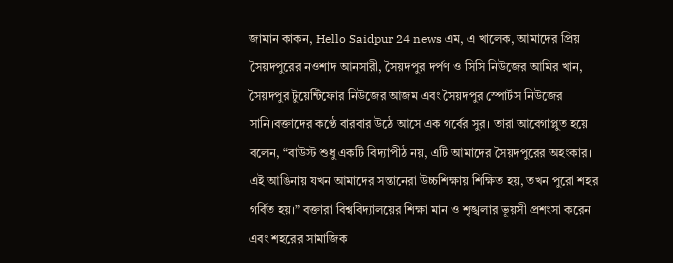জামান কাকন, Hello Saidpur 24 news এম, এ খালেক, আমাদের প্রিয় সৈয়দপুরের নওশাদ আনসারী, সৈয়দপুর দর্পণ ও সিসি নিউজের আমির খান, সৈয়দপুর টুয়েন্টিফোর নিউজের আজম এবং সৈয়দপুর স্পোর্টস নিউজের সানি।বক্তাদের কণ্ঠে বারবার উঠে আসে এক গর্বের সুর। তারা আবেগাপ্লুত হয়ে বলেন, “বাউস্ট শুধু একটি বিদ্যাপীঠ নয়, এটি আমাদের সৈয়দপুরের অহংকার। এই আঙিনায় যখন আমাদের সন্তানেরা উচ্চশিক্ষায় শিক্ষিত হয়, তখন পুরো শহর গর্বিত হয়।” বক্তারা বিশ্ববিদ্যালয়ের শিক্ষা মান ও শৃঙ্খলার ভূয়সী প্রশংসা করেন এবং শহরের সামাজিক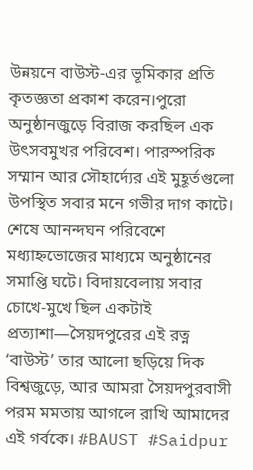উন্নয়নে বাউস্ট-এর ভূমিকার প্রতি কৃতজ্ঞতা প্রকাশ করেন।পুরো অনুষ্ঠানজুড়ে বিরাজ করছিল এক উৎসবমুখর পরিবেশ। পারস্পরিক সম্মান আর সৌহার্দ্যের এই মুহূর্তগুলো উপস্থিত সবার মনে গভীর দাগ কাটে। শেষে আনন্দঘন পরিবেশে মধ্যাহ্নভোজের মাধ্যমে অনুষ্ঠানের সমাপ্তি ঘটে। বিদায়বেলায় সবার চোখে-মুখে ছিল একটাই প্রত্যাশা—সৈয়দপুরের এই রত্ন ‘বাউস্ট’ তার আলো ছড়িয়ে দিক বিশ্বজুড়ে, আর আমরা সৈয়দপুরবাসী পরম মমতায় আগলে রাখি আমাদের এই গর্বকে। #BAUST #Saidpur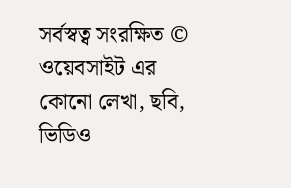সর্বস্বত্ব সংরক্ষিত © ওয়েবসাইট এর কোনো লেখা, ছবি, ভিডিও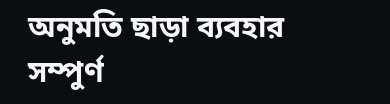অনুমতি ছাড়া ব্যবহার সম্পুর্ণ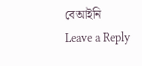বেআইনি
Leave a Reply